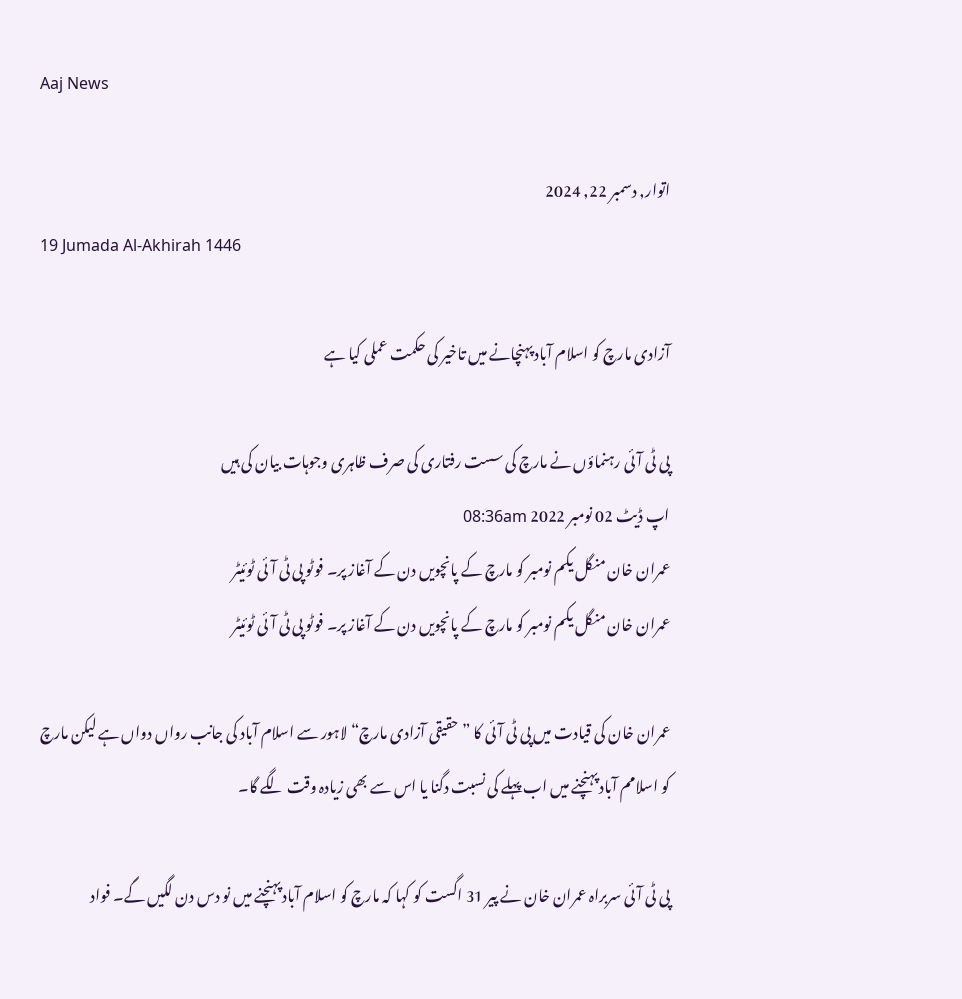Aaj News

اتوار, دسمبر 22, 2024
19 Jumada Al-Akhirah 1446

آزادی مارچ کو اسلام آباد پہنچانے میں تاخیر کی حکمت عملی کیا ہے

پی ٹی آئی رہنماؤں نے مارچ کی سست رفتاری کی صرف ظاہری وجوہات بیان کی ہیں
اپ ڈیٹ 02 نومبر 2022 08:36am
عمران خان منگل یکم نومبر کو مارچ کے پانچویں دن کے آغاز پر۔ فوٹو پی ٹی آئی ٹوئیٹر
عمران خان منگل یکم نومبر کو مارچ کے پانچویں دن کے آغاز پر۔ فوٹو پی ٹی آئی ٹوئیٹر

عمران خان کی قیادت میں پی ٹی آئی کا ”حقیقی آزادی مارچ“ لاہور سے اسلام آباد کی جانب رواں دواں ہے لیکن مارچ کو اسلامم آباد پہنچنے میں اب پہلے کی نسبت دگنا یا اس سے بھی زیادہ وقت لگے گا۔

پی ٹی آئی سربراہ عمران خان نے پیر 31 اگست کو کہا کہ مارچ کو اسلام آباد پہنچنے میں نو دس دن لگیں گے۔ فواد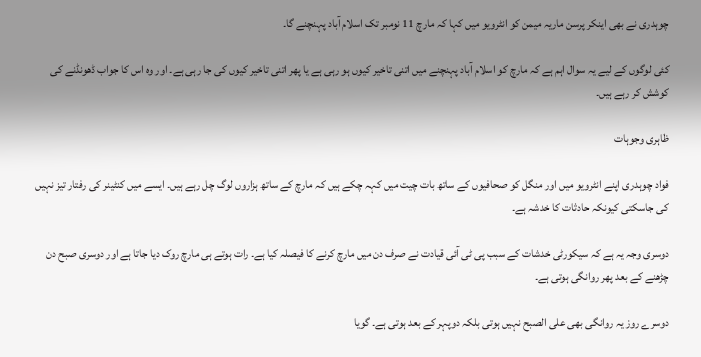چوہدری نے بھی اینکر پرسن ماریہ میمن کو انٹرویو میں کہا کہ مارچ 11 نومبر تک اسلام آباد پہنچنے گا۔

کئی لوگوں کے لیے یہ سوال اہم ہے کہ مارچ کو اسلام آباد پہنچنے میں اتنی تاخیر کیوں ہو رہی ہے یا پھر اتنی تاخیر کیوں کی جا رہی ہے۔ اور وہ اس کا جواب ڈھونڈنے کی کوشش کر رہے ہیں۔

ظاہری وجوہات

فواد چوہدری اپنے انٹرویو میں اور منگل کو صحافیوں کے ساتھ بات چیت میں کہہ چکے ہیں کہ مارچ کے ساتھ ہزاروں لوگ چل رہے ہیں۔ ایسے میں کنٹینر کی رفتار تیز نہیں کی جاسکتی کیونکہ حادثات کا خدشہ ہے۔

دوسری وجہ یہ ہے کہ سیکورٹی خدشات کے سبب پی ٹی آئی قیادت نے صرف دن میں مارچ کرنے کا فیصلہ کیا ہے۔ رات ہوتے ہی مارچ روک دیا جاتا ہے اور دوسری صبح دن چڑھنے کے بعد پھر روانگی ہوتی ہے۔

دوسرے روز یہ روانگی بھی علی الصبح نہیں ہوتی بلکہ دوپہر کے بعد ہوتی ہے۔ گویا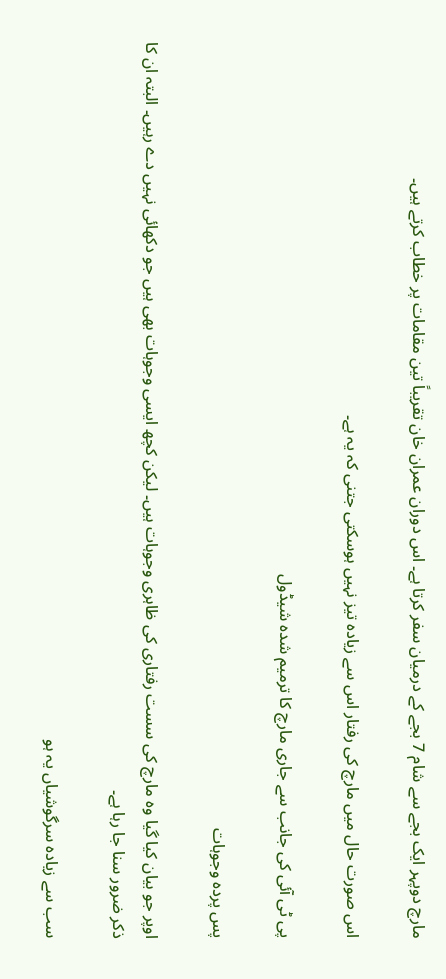مارچ دوپہر ایک بجے سے شام 7 بجے کے درمیان سفر کرتا ہے۔ اس دوران عمران خان تقریباً تین مقامات پر خطاب کرتے ہیں۔

اس صورت حال میں مارچ کی رفتار اس سے زیادہ تیز نہیں ہوسکتی جتنی کہ یہ ہے۔

پی ٹی آئی کی جانب سے جاری مارچ کا ترمیم شدہ شیڈول

پس پردہ وجوہات

اوپر جو بیان کیا گیا وہ مارچ کی سست رفتاری کی ظاہری وجوہات ہیں۔ لیکن کچھ ایسی وجوہات بھی ہیں جو دکھائی نہیں دے رہیں۔ البتہ ان کا ذکر ضرور سنا جا رہا ہے۔

سب سے زیادہ سرگوشیاں یہ ہو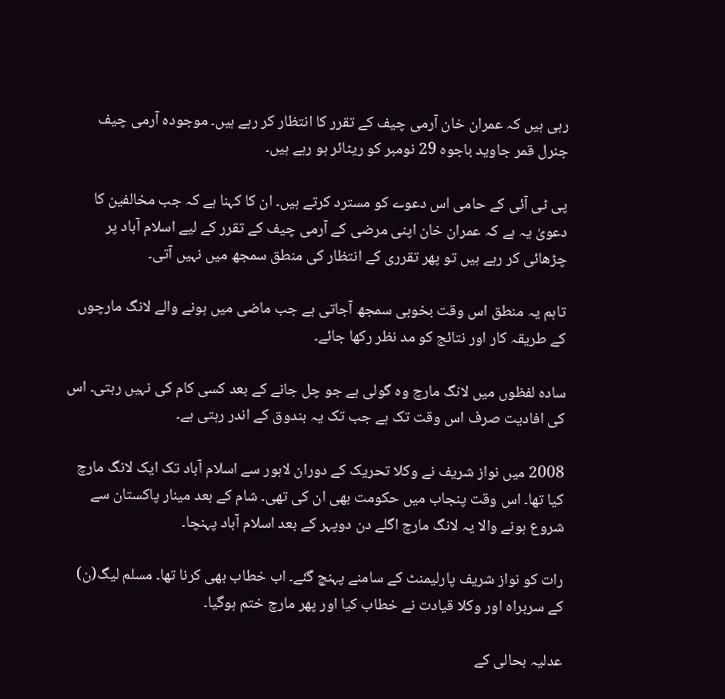رہی ہیں کہ عمران خان آرمی چیف کے تقرر کا انتظار کر رہے ہیں۔ موجودہ آرمی چیف جنرل قمر جاوید باجوہ 29 نومبر کو ریٹائر ہو رہے ہیں۔

پی ٹی آئی کے حامی اس دعوے کو مسترد کرتے ہیں۔ ان کا کہنا ہے کہ جب مخالفین کا دعویٰ یہ ہے کہ عمران خان اپنی مرضی کے آرمی چیف کے تقرر کے لیے اسلام آباد پر چڑھائی کر رہے ہیں تو پھر تقرری کے انتظار کی منطق سمجھ میں نہیں آتی۔

تاہم یہ منطق اس وقت بخوبی سمجھ آجاتی ہے جب ماضی میں ہونے والے لانگ مارچوں کے طریقہ کار اور نتائج کو مد نظر رکھا جائے۔

سادہ لفظوں میں لانگ مارچ وہ گولی ہے جو چل جانے کے بعد کسی کام کی نہیں رہتی۔ اس کی افادیت صرف اس وقت تک ہے جب تک یہ بندوق کے اندر رہتی ہے۔

2008 میں نواز شریف نے وکلا تحریک کے دوران لاہور سے اسلام آباد تک ایک لانگ مارچ کیا تھا۔ اس وقت پنجاب میں حکومت بھی ان کی تھی۔ شام کے بعد مینار پاکستان سے شروع ہونے والا یہ لانگ مارچ اگلے دن دوپہر کے بعد اسلام آباد پہنچا۔

رات کو نواز شریف پارلیمنٹ کے سامنے پہنچ گئے۔ اب خطاب بھی کرنا تھا۔ مسلم لیگ(ن) کے سربراہ اور وکلا قیادت نے خطاب کیا اور پھر مارچ ختم ہوگیا۔

عدلیہ بحالی کے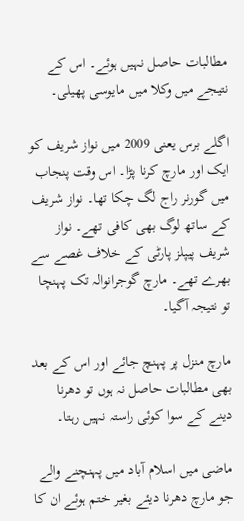مطالبات حاصل نہیں ہوئے۔ اس کے نتیجے میں وکلا میں مایوسی پھیلی۔

اگلے برس یعنی 2009 میں نواز شریف کو ایک اور مارچ کرنا پڑا۔ اس وقت پنجاب میں گورنر راج لگ چکا تھا۔ نواز شریف کے ساتھ لوگ بھی کافی تھے۔ نواز شریف پیپلز پارٹی کے خلاف غصے سے بھرے تھے۔ مارچ گوجرانوالہ تک پہنچا تو نتیجہ آگیا۔

مارچ منزل پر پہنچ جائے اور اس کے بعد بھی مطالبات حاصل نہ ہوں تو دھرنا دینے کے سوا کوئی راستہ نہیں رہتا۔

ماضی میں اسلام آباد میں پہنچنے والے جو مارچ دھرنا دیئے بغیر ختم ہوئے ان کا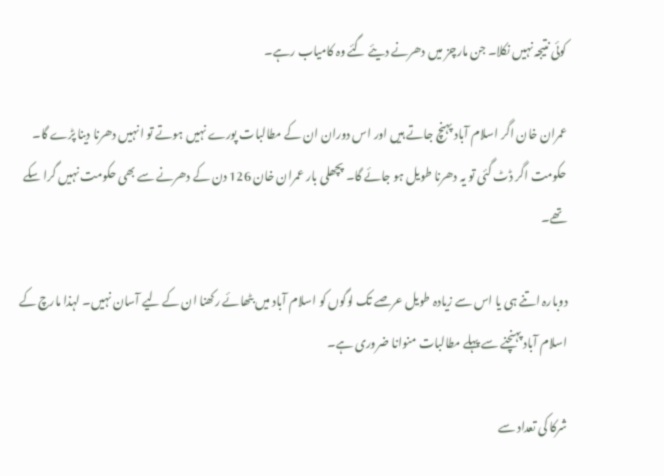کوئی نتیجہ نہیں نکلا۔ جن مارچز میں دھرنے دیئے گئے وہ کامیاب رہے۔

عمران خان اگر اسلام آباد پہنچ جاتے ہیں اور اس دوران ان کے مطالبات پورے نہیں ہوتے تو انہیں دھرنا دینا پڑے گا۔ حکومت اگر ڈٹ گئی تو یہ دھرنا طویل ہو جائے گا۔ پچھلی بار عمران خان 126 دن کے دھرنے سے بھی حکومت نہیں گرا سکے تھے۔

دوبارہ اتنے ہی یا اس سے زیادہ طویل عرصے تک لوگوں کو اسلام آباد میں بٹھائے رکھنا ان کے لیے آسان نہیں۔ لہذا مارچ کے اسلام آباد پہنچنے سے پہلے مطالبات منوانا ضروری ہے۔

شرکا کی تعداد سے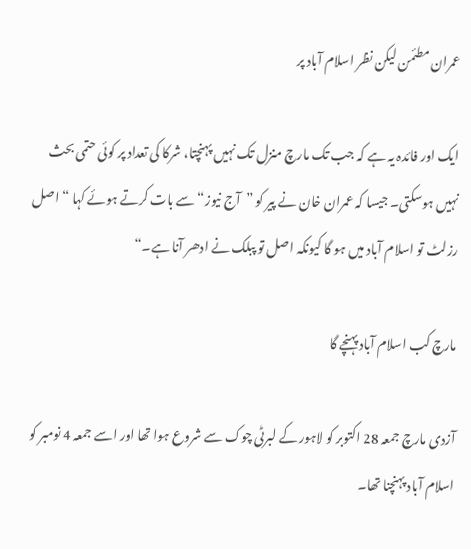عمران مطئمن لیکن نظر اسلام آباد پر

ایک اور فائدہ یہ ہے کہ جب تک مارچ منزل تک نہیں پہنچتا، شرکا کی تعداد پر کوئی حتمی بحث نہیں ہوسکتی۔ جیسا کہ عمران خان نے پیر کو ”آج نیوز“ سے بات کرتے ہوئے کہا “ اصل رزلٹ تو اسلام آباد میں ہو گا کیونکہ اصل تو پبلک نے ادھر آنا ہے۔“

مارچ کب اسلام آباد پہنچے گا

آزدی مارچ جمعہ 28 اکتوبر کو لاہور کے لبرٹی چوک سے شروع ہوا تھا اور اسے جمعہ 4 نومبر کو اسلام آباد پہنچنا تھا۔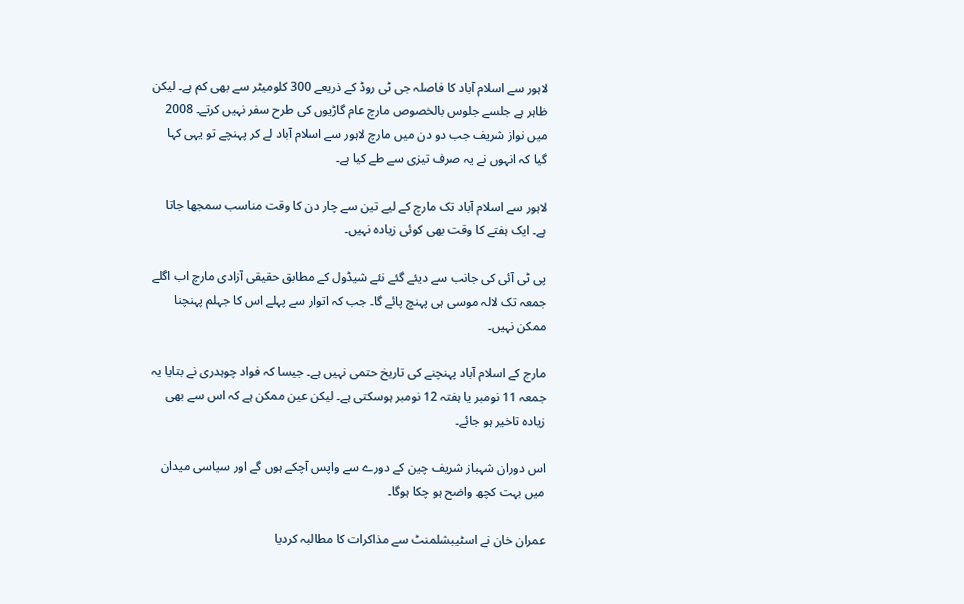لاہور سے اسلام آباد کا فاصلہ جی ٹی روڈ کے ذریعے 300 کلومیٹر سے بھی کم ہے۔ لیکن ظاہر ہے جلسے جلوس بالخصوص مارچ عام گاڑیوں کی طرح سفر نہیں کرتے۔ 2008 میں نواز شریف جب دو دن میں مارچ لاہور سے اسلام آباد لے کر پہنچے تو یہی کہا گیا کہ انہوں نے یہ صرف تیزی سے طے کیا ہے۔

لاہور سے اسلام آباد تک مارچ کے لیے تین سے چار دن کا وقت مناسب سمجھا جاتا ہے۔ ایک ہفتے کا وقت بھی کوئی زیادہ نہیں۔

پی ٹی آئی کی جانب سے دیئے گئے نئے شیڈول کے مطابق حقیقی آزادی مارچ اب اگلے جمعہ تک لالہ موسی ہی پہنچ پائے گا۔ جب کہ اتوار سے پہلے اس کا جہلم پہنچنا ممکن نہیں۔

مارج کے اسلام آباد پہنچنے کی تاریخ حتمی نہیں ہے۔ جیسا کہ فواد چوہدری نے بتایا یہ جمعہ 11 نومبر یا ہفتہ 12 نومبر ہوسکتی ہے۔ لیکن عین ممکن ہے کہ اس سے بھی زیادہ تاخیر ہو جائے۔

اس دوران شہباز شریف چین کے دورے سے واپس آچکے ہوں گے اور سیاسی میدان میں بہت کچھ واضح ہو چکا ہوگا۔

عمران خان نے اسٹیبشلمنٹ سے مذاکرات کا مطالبہ کردیا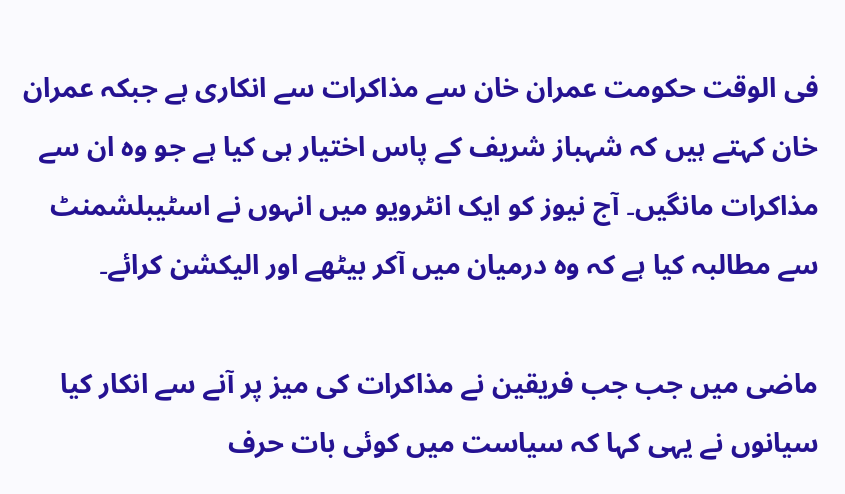فی الوقت حکومت عمران خان سے مذاکرات سے انکاری ہے جبکہ عمران خان کہتے ہیں کہ شہباز شریف کے پاس اختیار ہی کیا ہے جو وہ ان سے مذاکرات مانگیں۔ آج نیوز کو ایک انٹرویو میں انہوں نے اسٹیبلشمنٹ سے مطالبہ کیا ہے کہ وہ درمیان میں آکر بیٹھے اور الیکشن کرائے۔

ماضی میں جب جب فریقین نے مذاکرات کی میز پر آنے سے انکار کیا سیانوں نے یہی کہا کہ سیاست میں کوئی بات حرف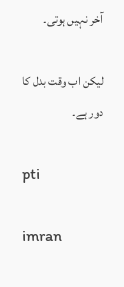آخر نہیں ہوتی۔

لیکن اب وقت بدل کا دور ہے۔

pti

imran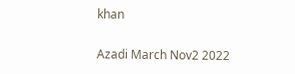khan

Azadi March Nov2 2022